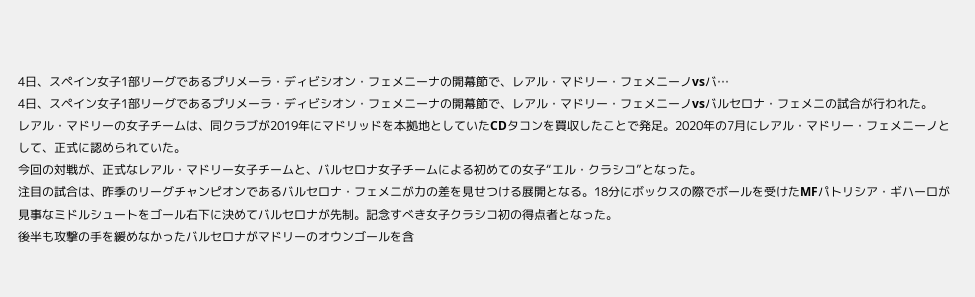4日、スペイン女子1部リーグであるプリメーラ・ディビシオン・フェメニーナの開幕節で、レアル・マドリー・フェメニーノvsバ…
4日、スペイン女子1部リーグであるプリメーラ・ディビシオン・フェメニーナの開幕節で、レアル・マドリー・フェメニーノvsバルセロナ・フェメニの試合が行われた。
レアル・マドリーの女子チームは、同クラブが2019年にマドリッドを本拠地としていたCDタコンを買収したことで発足。2020年の7月にレアル・マドリー・フェメニーノとして、正式に認められていた。
今回の対戦が、正式なレアル・マドリー女子チームと、バルセロナ女子チームによる初めての女子“エル・クラシコ”となった。
注目の試合は、昨季のリーグチャンピオンであるバルセロナ・フェメニが力の差を見せつける展開となる。18分にボックスの際でボールを受けたMFパトリシア・ギハーロが見事なミドルシュートをゴール右下に決めてバルセロナが先制。記念すべき女子クラシコ初の得点者となった。
後半も攻撃の手を緩めなかったバルセロナがマドリーのオウンゴールを含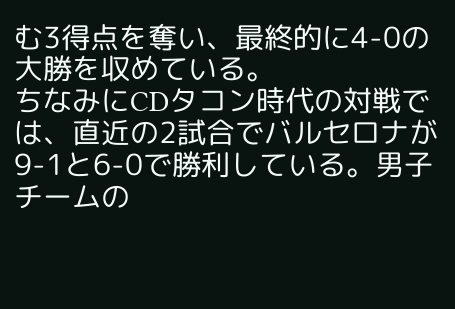む3得点を奪い、最終的に4-0の大勝を収めている。
ちなみにCDタコン時代の対戦では、直近の2試合でバルセロナが9-1と6-0で勝利している。男子チームの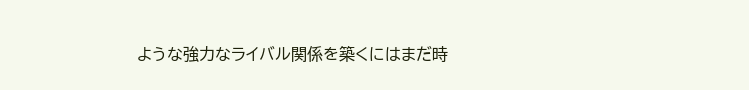ような強力なライバル関係を築くにはまだ時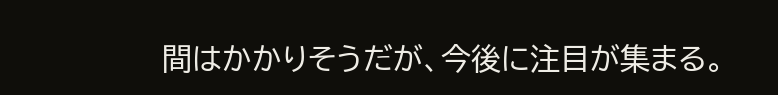間はかかりそうだが、今後に注目が集まる。